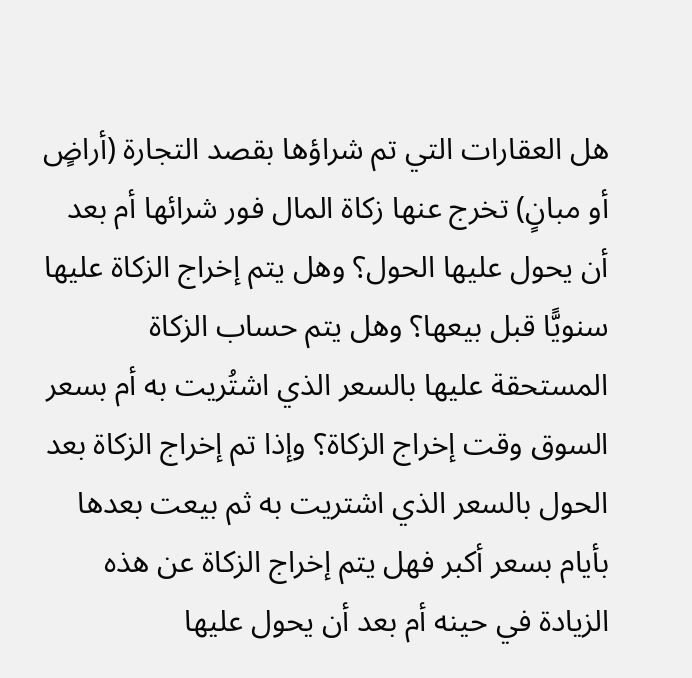هل العقارات التي تم شراؤها بقصد التجارة (أراضٍ أو مبانٍ) تخرج عنها زكاة المال فور شرائها أم بعد أن يحول عليها الحول؟ وهل يتم إخراج الزكاة عليها سنويًّا قبل بيعها؟ وهل يتم حساب الزكاة المستحقة عليها بالسعر الذي اشتُريت به أم بسعر السوق وقت إخراج الزكاة؟ وإذا تم إخراج الزكاة بعد الحول بالسعر الذي اشتريت به ثم بيعت بعدها بأيام بسعر أكبر فهل يتم إخراج الزكاة عن هذه الزيادة في حينه أم بعد أن يحول عليها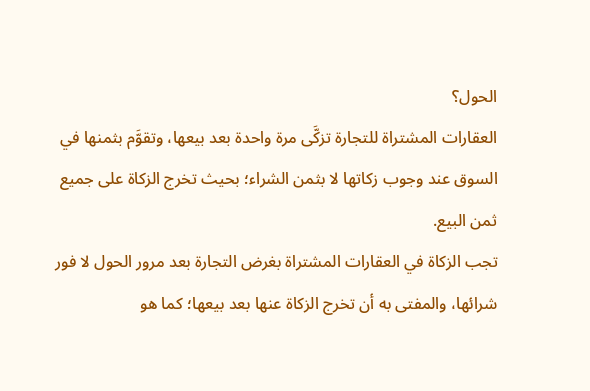الحول؟
العقارات المشتراة للتجارة تزكَّى مرة واحدة بعد بيعها، وتقوَّم بثمنها في السوق عند وجوب زكاتها لا بثمن الشراء؛ بحيث تخرج الزكاة على جميع ثمن البيع.
تجب الزكاة في العقارات المشتراة بغرض التجارة بعد مرور الحول لا فور شرائها، والمفتى به أن تخرج الزكاة عنها بعد بيعها؛ كما هو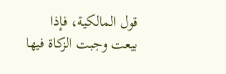قول المالكية، فإذا بيعت وجبت الزكاة فيها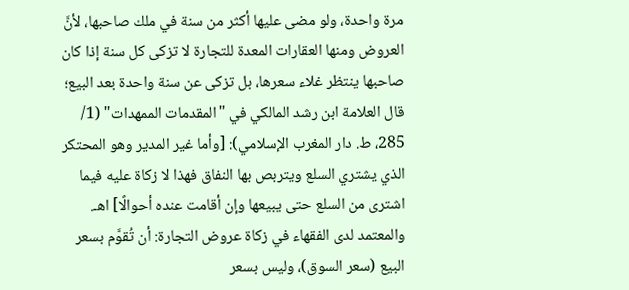مرة واحدة، ولو مضى عليها أكثر من سنة في ملك صاحبها، لأنَّ العروض ومنها العقارات المعدة للتجارة لا تزكى كل سنة إذا كان صاحبها ينتظر غلاء سعرها، بل تزكى عن سنة واحدة بعد البيع؛ قال العلامة ابن رشد المالكي في "المقدمات الممهدات" (1/ 285، ط. دار المغرب الإسلامي): [وأما غير المدير وهو المحتكر الذي يشتري السلع ويتربص بها النفاق فهذا لا زكاة عليه فيما اشترى من السلع حتى يبيعها وإن أقامت عنده أحوالًا] اهـ.
والمعتمد لدى الفقهاء في زكاة عروض التجارة: أن تُقوَّم بسعر البيع (سعر السوق)، وليس بسعر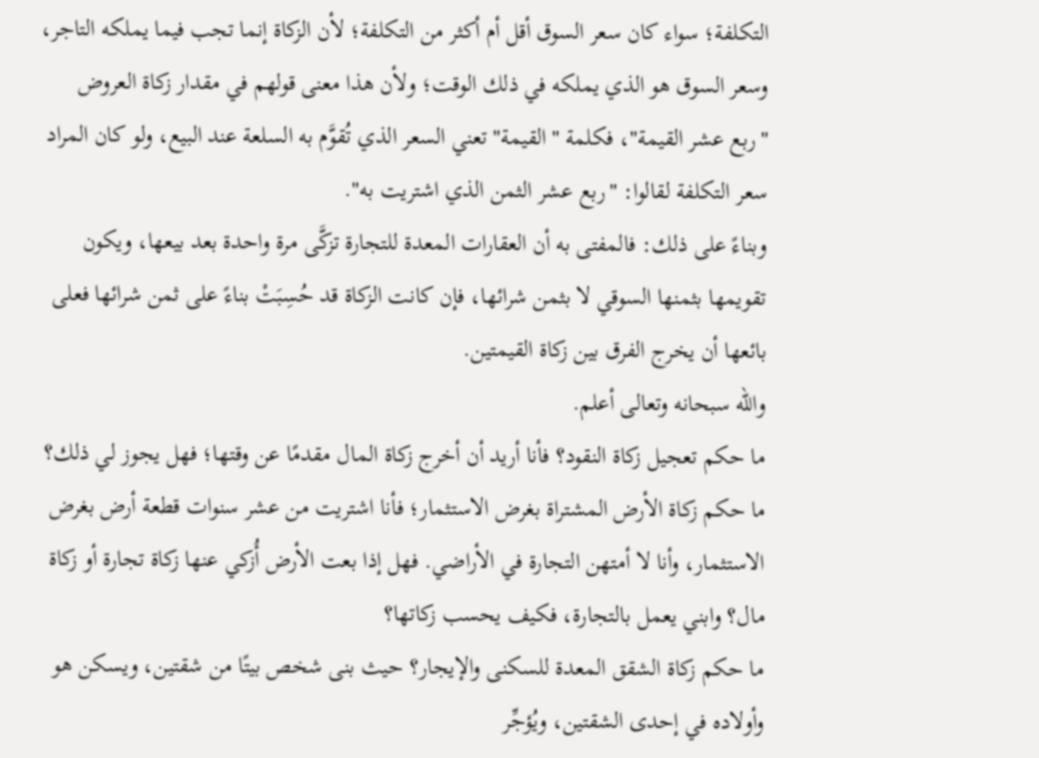التكلفة؛ سواء كان سعر السوق أقل أم أكثر من التكلفة؛ لأن الزكاة إنما تجب فيما يملكه التاجر، وسعر السوق هو الذي يملكه في ذلك الوقت؛ ولأن هذا معنى قولهم في مقدار زكاة العروض "ربع عشر القيمة"، فكلمة "القيمة" تعني السعر الذي تُقوَّم به السلعة عند البيع، ولو كان المراد سعر التكلفة لقالوا: "ربع عشر الثمن الذي اشتريت به".
وبناءً على ذلك: فالمفتى به أن العقارات المعدة للتجارة تزكَّى مرة واحدة بعد بيعها، ويكون تقويمها بثمنها السوقي لا بثمن شرائها، فإن كانت الزكاة قد حُسِبَتْ بناءً على ثمن شرائها فعلى بائعها أن يخرج الفرق بين زكاة القيمتين.
والله سبحانه وتعالى أعلم.
ما حكم تعجيل زكاة النقود؟ فأنا أريد أن أخرج زكاة المال مقدمًا عن وقتها؛ فهل يجوز لي ذلك؟
ما حكم زكاة الأرض المشتراة بغرض الاستثمار؛ فأنا اشتريت من عشر سنوات قطعة أرض بغرض الاستثمار، وأنا لا أمتهن التجارة في الأراضي. فهل إذا بعت الأرض أُزكي عنها زكاة تجارة أو زكاة مال؟ وابني يعمل بالتجارة، فكيف يحسب زكاتها؟
ما حكم زكاة الشقق المعدة للسكنى والإيجار؟ حيث بنى شخص بيتًا من شقتين، ويسكن هو وأولاده في إحدى الشقتين، ويُؤجِّر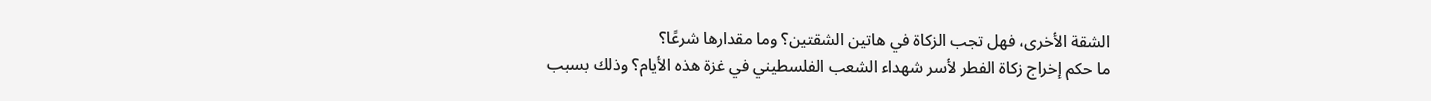الشقة الأخرى، فهل تجب الزكاة في هاتين الشقتين؟ وما مقدارها شرعًا؟
ما حكم إخراج زكاة الفطر لأسر شهداء الشعب الفلسطيني في غزة هذه الأيام؟ وذلك بسبب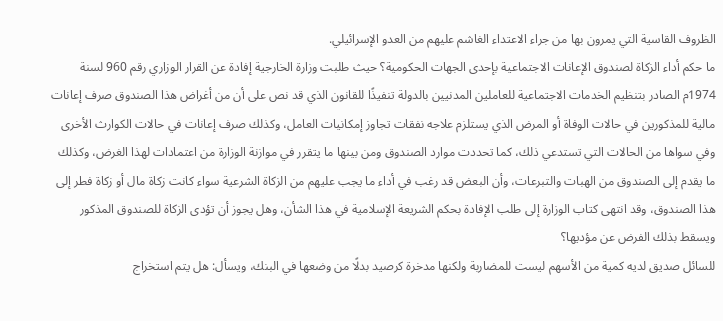الظروف القاسية التي يمرون بها من جراء الاعتداء الغاشم عليهم من العدو الإسرائيلي.
ما حكم أداء الزكاة لصندوق الإعانات الاجتماعية بإحدى الجهات الحكومية؟ حيث طلبت وزارة الخارجية إفادة عن القرار الوزاري رقم 960 لسنة 1974م الصادر بتنظيم الخدمات الاجتماعية للعاملين المدنيين بالدولة تنفيذًا للقانون الذي قد نص على أن من أغراض هذا الصندوق صرف إعانات مالية للمذكورين في حالات الوفاة أو المرض الذي يستلزم علاجه نفقات تجاوز إمكانيات العامل، وكذلك صرف إعانات في حالات الكوارث الأخرى وفي سواها من الحالات التي تستدعي ذلك، كما تحددت موارد الصندوق ومن بينها ما يتقرر في موازنة الوزارة من اعتمادات لهذا الغرض، وكذلك ما يقدم إلى الصندوق من الهبات والتبرعات، وأن البعض قد رغب في أداء ما يجب عليهم من الزكاة الشرعية سواء كانت زكاة مال أو زكاة فطر إلى هذا الصندوق، وقد انتهى كتاب الوزارة إلى طلب الإفادة بحكم الشريعة الإسلامية في هذا الشأن، وهل يجوز أن تؤدى الزكاة للصندوق المذكور ويسقط بذلك الفرض عن مؤديها؟
للسائل صديق لديه كمية من الأسهم ليست للمضاربة ولكنها مدخرة كرصيد بدلًا من وضعها في البنك، ويسأل: هل يتم استخراج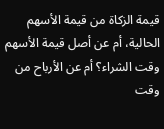قيمة الزكاة من قيمة الأسهم الحالية، أم عن أصل قيمة الأسهم وقت الشراء؟ أم عن الأرباح من وقت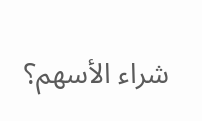شراء الأسهم؟